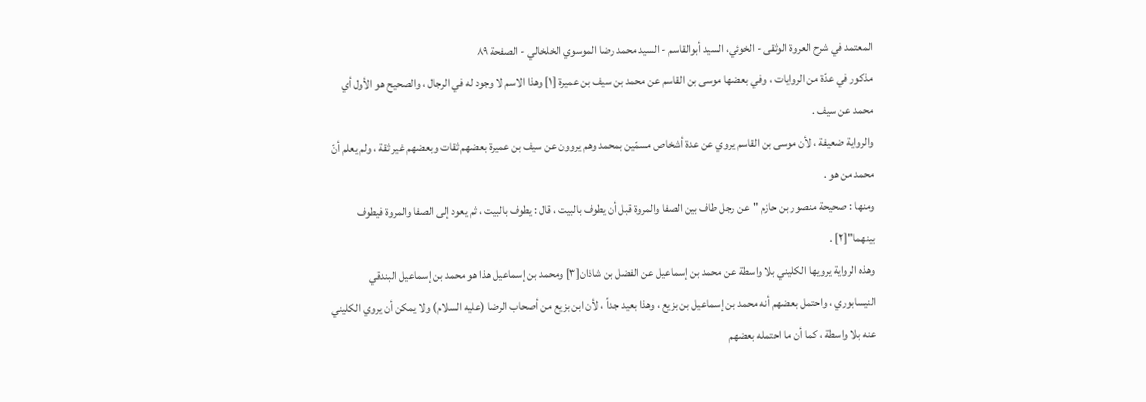المعتمد في شرح العروة الوثقى - الخوئي، السيد أبوالقاسم - السيد محمد رضا الموسوي الخلخالي - الصفحة ٨٩
مذكور في عدّة من الروايات ، وفي بعضها موسى بن القاسم عن محمد بن سيف بن عميرة [١] وهذا الاسم لا وجود له في الرجال ، والصحيح هو الأول أي محمد عن سيف .
والرواية ضعيفة ، لأن موسى بن القاسم يروي عن عدة أشخاص مسمّين بمحمد وهم يروون عن سيف بن عميرة بعضهم ثقات وبعضهم غير ثقة ، ولم يعلم أنّ محمد من هو .
ومنها : صحيحة منصور بن حازم "عن رجل طاف بين الصفا والمروة قبل أن يطوف بالبيت ، قال : يطوف بالبيت ، ثم يعود إلى الصفا والمروة فيطوف بينهما"[٢] .
وهذه الرواية يرويها الكليني بلا واسطة عن محمد بن إسماعيل عن الفضل بن شاذان[٣] ومحمد بن إسماعيل هذا هو محمد بن إسماعيل البندقي النيسابوري ، واحتمل بعضهم أنه محمد بن إسماعيل بن بزيع ، وهذا بعيد جداً ، لأن ابن بزيع من أصحاب الرضا (عليه السلام) ولا يمكن أن يروي الكليني عنه بلا واسطة ، كما أن ما احتمله بعضهم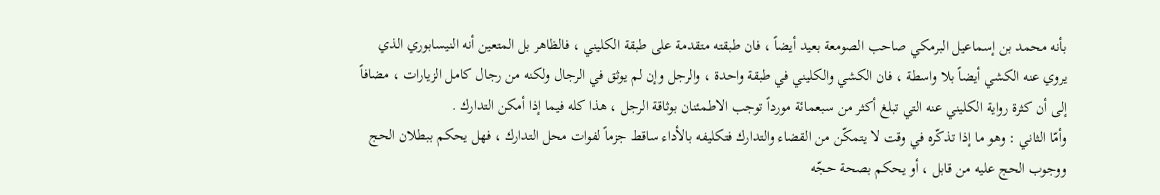بأنه محمد بن إسماعيل البرمكي صاحب الصومعة بعيد أيضاً ، فان طبقته متقدمة على طبقة الكليني ، فالظاهر بل المتعين أنه النيسابوري الذي يروي عنه الكشي أيضاً بلا واسطة ، فان الكشي والكليني في طبقة واحدة ، والرجل وإن لم يوثق في الرجال ولكنه من رجال كامل الزيارات ، مضافاً إلى أن كثرة رواية الكليني عنه التي تبلغ أكثر من سبعمائة مورداً توجب الاطمئنان بوثاقة الرجل ، هذا كله فيما إذا أمكن التدارك .
وأمّا الثاني : وهو ما إذا تذكّره في وقت لا يتمكّن من القضاء والتدارك فتكليفه بالأداء ساقط جزماً لفوات محل التدارك ، فهل يحكم ببطلان الحج ووجوب الحج عليه من قابل ، أو يحكم بصحة حجّه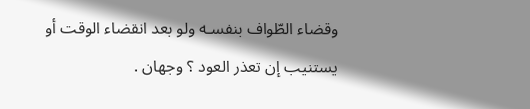وقضاء الطّواف بنفسـه ولو بعد انقضاء الوقت أو يستنيب إن تعذر العود ؟ وجهان .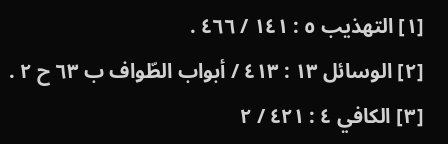[١] التهذيب ٥ : ١٤١ / ٤٦٦ .
[٢] الوسائل ١٣ : ٤١٣ / أبواب الطّواف ب ٦٣ ح ٢ .
[٣] الكافي ٤ : ٤٢١ / ٢